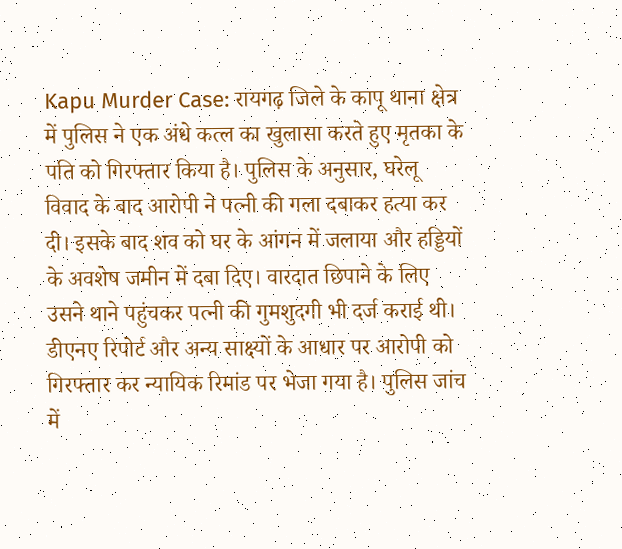Kapu Murder Case: रायगढ़ जिले के कापू थाना क्षेत्र में पुलिस ने एक अंधे कत्ल का खुलासा करते हुए मृतका के पति को गिरफ्तार किया है। पुलिस के अनुसार, घरेलू विवाद के बाद आरोपी ने पत्नी की गला दबाकर हत्या कर दी। इसके बाद शव को घर के आंगन में जलाया और हड्डियों के अवशेष जमीन में दबा दिए। वारदात छिपाने के लिए उसने थाने पहुंचकर पत्नी की गुमशुदगी भी दर्ज कराई थी। डीएनए रिपोर्ट और अन्य साक्ष्यों के आधार पर आरोपी को गिरफ्तार कर न्यायिक रिमांड पर भेजा गया है। पुलिस जांच में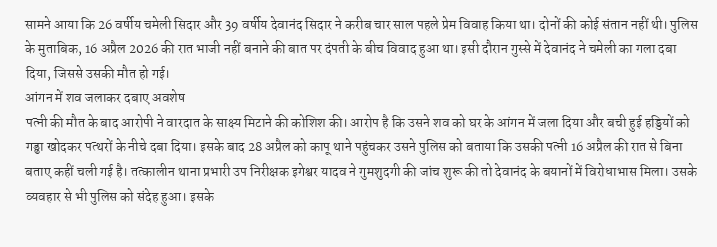सामने आया कि 26 वर्षीय चमेली सिदार और 39 वर्षीय देवानंद सिदार ने करीब चार साल पहले प्रेम विवाह किया था। दोनों की कोई संतान नहीं थी। पुलिस के मुताबिक, 16 अप्रैल 2026 की रात भाजी नहीं बनाने की बात पर दंपती के बीच विवाद हुआ था। इसी दौरान गुस्से में देवानंद ने चमेली का गला दबा दिया, जिससे उसकी मौत हो गई।
आंगन में शव जलाकर दबाए अवशेष
पत्नी की मौत के बाद आरोपी ने वारदात के साक्ष्य मिटाने की कोशिश की। आरोप है कि उसने शव को घर के आंगन में जला दिया और बची हुई हड्डियों को गड्ढा खोदकर पत्थरों के नीचे दबा दिया। इसके बाद 28 अप्रैल को कापू थाने पहुंचकर उसने पुलिस को बताया कि उसकी पत्नी 16 अप्रैल की रात से बिना बताए कहीं चली गई है। तत्कालीन थाना प्रभारी उप निरीक्षक इगेश्वर यादव ने गुमशुदगी की जांच शुरू की तो देवानंद के बयानों में विरोधाभास मिला। उसके व्यवहार से भी पुलिस को संदेह हुआ। इसके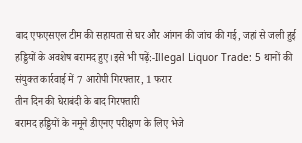बाद एफएसएल टीम की सहायता से घर और आंगन की जांच की गई, जहां से जली हुई हड्डियों के अवशेष बरामद हुए।इसे भी पढ़ें:-Illegal Liquor Trade: 5 थानों की संयुक्त कार्रवाई में 7 आरोपी गिरफ्तार, 1 फरार
तीन दिन की घेराबंदी के बाद गिरफ्तारी
बरामद हड्डियों के नमूने डीएनए परीक्षण के लिए भेजे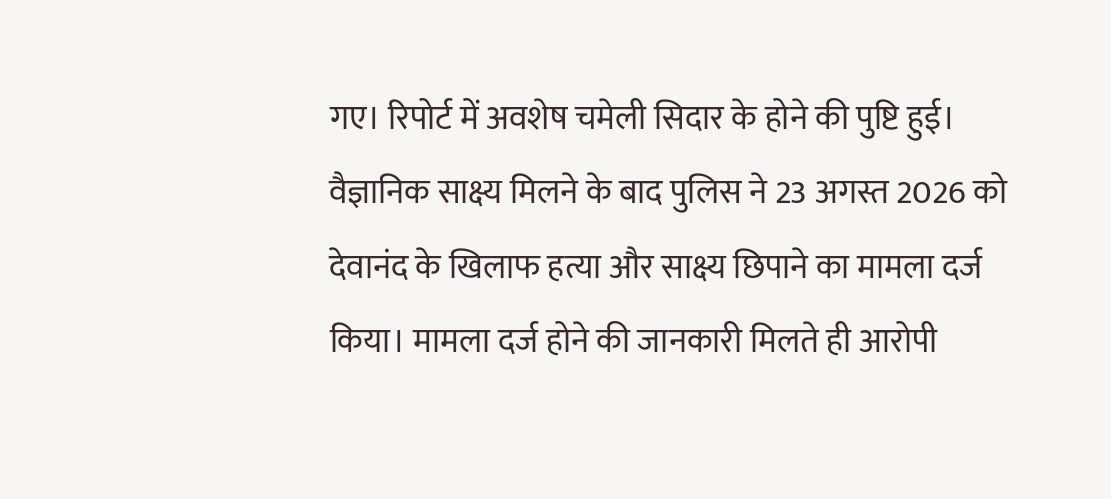गए। रिपोर्ट में अवशेष चमेली सिदार के होने की पुष्टि हुई। वैज्ञानिक साक्ष्य मिलने के बाद पुलिस ने 23 अगस्त 2026 को देवानंद के खिलाफ हत्या और साक्ष्य छिपाने का मामला दर्ज किया। मामला दर्ज होने की जानकारी मिलते ही आरोपी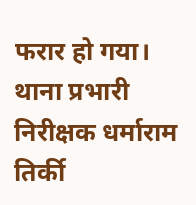फरार हो गया। थाना प्रभारी निरीक्षक धर्माराम तिर्की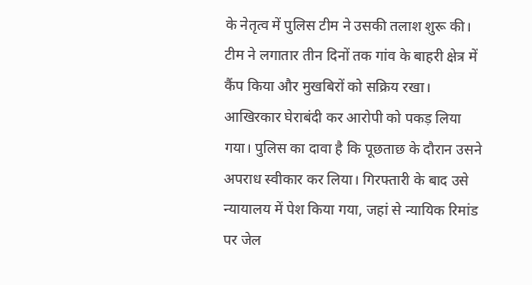के नेतृत्व में पुलिस टीम ने उसकी तलाश शुरू की। टीम ने लगातार तीन दिनों तक गांव के बाहरी क्षेत्र में कैंप किया और मुखबिरों को सक्रिय रखा। आखिरकार घेराबंदी कर आरोपी को पकड़ लिया गया। पुलिस का दावा है कि पूछताछ के दौरान उसने अपराध स्वीकार कर लिया। गिरफ्तारी के बाद उसे न्यायालय में पेश किया गया, जहां से न्यायिक रिमांड पर जेल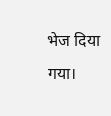भेज दिया गया।